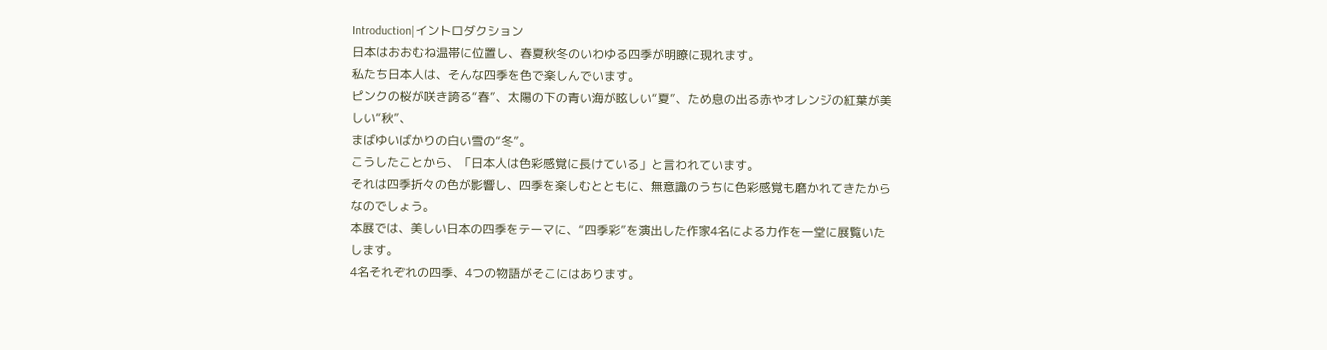Introduction|イントロダクション
日本はおおむね温帯に位置し、春夏秋冬のいわゆる四季が明瞭に現れます。
私たち日本人は、そんな四季を色で楽しんでいます。
ピンクの桜が咲き誇る“春”、太陽の下の青い海が眩しい“夏”、ため息の出る赤やオレンジの紅葉が美しい“秋”、
まばゆいばかりの白い雪の“冬”。
こうしたことから、「日本人は色彩感覚に長けている」と言われています。
それは四季折々の色が影響し、四季を楽しむとともに、無意識のうちに色彩感覚も磨かれてきたからなのでしょう。
本展では、美しい日本の四季をテーマに、“四季彩”を演出した作家4名による力作を一堂に展覧いたします。
4名それぞれの四季、4つの物語がそこにはあります。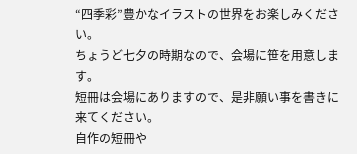“四季彩”豊かなイラストの世界をお楽しみください。
ちょうど七夕の時期なので、会場に笹を用意します。
短冊は会場にありますので、是非願い事を書きに来てください。
自作の短冊や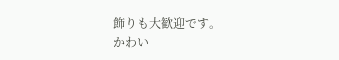飾りも大歓迎です。
かわい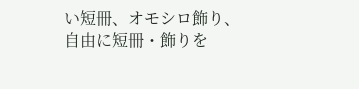い短冊、オモシロ飾り、自由に短冊・飾りを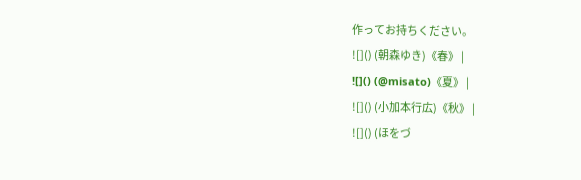作ってお持ちください。
![]() (朝森ゆき)《春》 |
![]() (@misato)《夏》 |
![]() (小加本行広)《秋》 |
![]() (ほをづ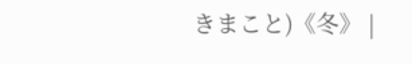きまこと)《冬》 |